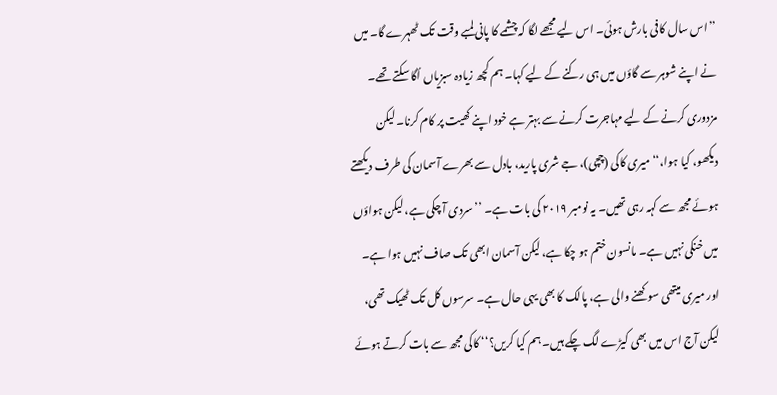’’اس سال کافی بارش ہوئی۔ اس لیے مجھے لگا کہ چشمے کا پانی لمبے وقت تک ٹھہرے گا۔ میں نے اپنے شوہر سے گاؤں میں ہی رکنے کے لیے کہا۔ ہم کچھ زیادہ سبزیاں اُگا سکتے تھے۔ مزدوری کرنے کے لیے مہاجرت کرنے سے بہتر ہے خود اپنے کھیت پر کام کرنا۔ لیکن دیکھو، کیا ہوا،‘‘ میری کاکی (چچی)، جے شری پارید، بادل سے بھرے آسمان کی طرف دیکھتے ہوئے مجھ سے کہہ رہی تھیں۔ یہ نومبر ۲۰۱۹ کی بات ہے۔ ’’سردی آ چکی ہے، لیکن ہواؤں میں خنکی نہیں ہے۔ مانسون ختم ہو چکا ہے، لیکن آسمان ابھی تک صاف نہیں ہوا ہے۔ اور میری میتھی سوکھنے والی ہے، پالک کا بھی یہی حال ہے۔ سرسوں کل تک ٹھیک تھی، لیکن آج اس میں بھی کیڑے لگ چکے ہیں۔ ہم کیا کریں؟‘‘ کاکی مجھ سے بات کرتے ہوئے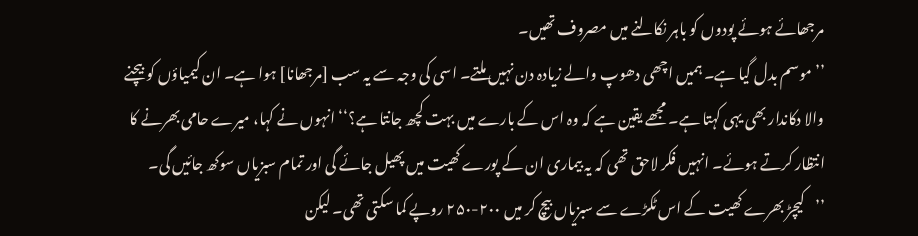مرجھائے ہوئے پودوں کو باہر نکالنے میں مصروف تھیں۔
’’موسم بدل گیا ہے۔ ہمیں اچھی دھوپ والے زیادہ دن نہیں ملتے۔ اسی کی وجہ سے یہ سب [مرجھانا] ہوا ہے۔ ان کیمیاؤں کو بیچنے والا دکاندار بھی یہی کہتا ہے۔ مجھے یقین ہے کہ وہ اس کے بارے میں بہت کچھ جانتا ہے؟‘‘ انہوں نے کہا، میرے حامی بھرنے کا انتظار کرتے ہوئے۔ انہیں فکر لاحق تھی کہ یہ بیماری ان کے پورے کھیت میں پھیل جائے گی اور تمام سبزیاں سوکھ جائیں گی۔ ’’کیچڑ بھرے کھیت کے اس ٹکڑے سے سبزیاں بیچ کر میں ۲۰۰-۲۵۰ روپے کما سکتی تھی۔ لیکن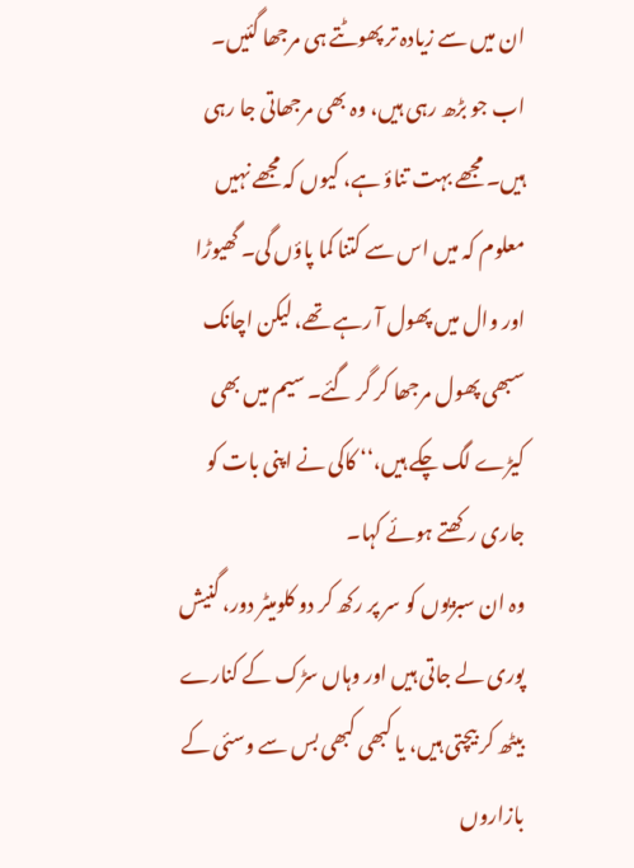ان میں سے زیادہ تر پھوٹتے ہی مرجھا گئیں۔ اب جو بڑھ رہی ہیں، وہ بھی مرجھاتی جا رہی ہیں۔ مجھے بہت تناؤ ہے، کیوں کہ مجھے نہیں معلوم کہ میں اس سے کتنا کما پاؤں گی۔ گھیوڑا اور وال میں پھول آ رہے تھے، لیکن اچانک سبھی پھول مرجھا کر گر گئے۔ سیم میں بھی کیڑے لگ چکے ہیں،‘‘ کاکی نے اپنی بات کو جاری رکھتے ہوئے کہا۔
وہ ان سبزیوں کو سر پر رکھ کر دو کلومیٹر دور، گنیش پوری لے جاتی ہیں اور وہاں سڑک کے کنارے بیٹھ کر بیچتی ہیں، یا کبھی کبھی بس سے وسئی کے بازاروں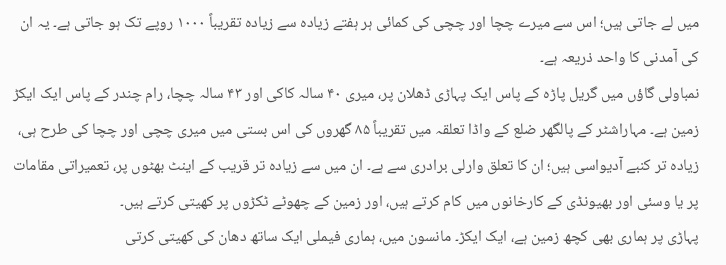میں لے جاتی ہیں؛ اس سے میرے چچا اور چچی کی کمائی ہر ہفتے زیادہ سے زیادہ تقریباً ۱۰۰۰ روپے تک ہو جاتی ہے۔ یہ ان کی آمدنی کا واحد ذریعہ ہے۔
نمباولی گاؤں میں گریل پاڑہ کے پاس ایک پہاڑی ڈھلان پر، میری ۴۰ سالہ کاکی اور ۴۳ سالہ چچا، رام چندر کے پاس ایک ایکڑ زمین ہے۔ مہاراشٹر کے پالگھر ضلع کے واڈا تعلقہ میں تقریباً ۸۵ گھروں کی اس بستی میں میری چچی اور چچا کی طرح ہی، زیادہ تر کنبے آدیواسی ہیں؛ ان کا تعلق وارلی برادری سے ہے۔ ان میں سے زیادہ تر قریب کے اینٹ بھٹوں پر، تعمیراتی مقامات پر یا وسئی اور بھیونڈی کے کارخانوں میں کام کرتے ہیں، اور زمین کے چھوٹے ٹکڑوں پر کھیتی کرتے ہیں۔
پہاڑی پر ہماری بھی کچھ زمین ہے، ایک ایکڑ۔ مانسون میں، ہماری فیملی ایک ساتھ دھان کی کھیتی کرتی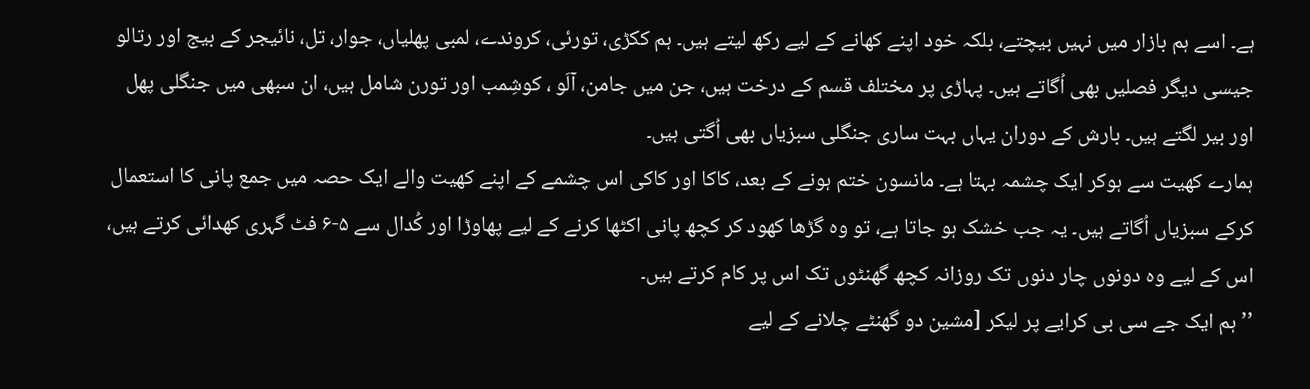ہے۔ اسے ہم بازار میں نہیں بیچتے، بلکہ خود اپنے کھانے کے لیے رکھ لیتے ہیں۔ ہم ککڑی، تورئی، کروندے، لمبی پھلیاں، جوار، تل، نائیجر کے بیج اور رتالو جیسی دیگر فصلیں بھی اُگاتے ہیں۔ پہاڑی پر مختلف قسم کے درخت ہیں، جن میں جامن، آلَو ، کوشِمب اور تورن شامل ہیں، ان سبھی میں جنگلی پھل اور بیر لگتے ہیں۔ بارش کے دوران یہاں بہت ساری جنگلی سبزیاں بھی اُگتی ہیں۔
ہمارے کھیت سے ہوکر ایک چشمہ بہتا ہے۔ مانسون ختم ہونے کے بعد، کاکا اور کاکی اس چشمے کے اپنے کھیت والے ایک حصہ میں جمع پانی کا استعمال کرکے سبزیاں اُگاتے ہیں۔ یہ جب خشک ہو جاتا ہے، تو وہ گڑھا کھود کر کچھ پانی اکٹھا کرنے کے لیے پھاوڑا اور کُدال سے ۵-۶ فٹ گہری کھدائی کرتے ہیں، اس کے لیے وہ دونوں چار دنوں تک روزانہ کچھ گھنٹوں تک اس پر کام کرتے ہیں۔
’’ہم ایک جے سی بی کرایے پر لیکر [مشین دو گھنٹے چلانے کے لیے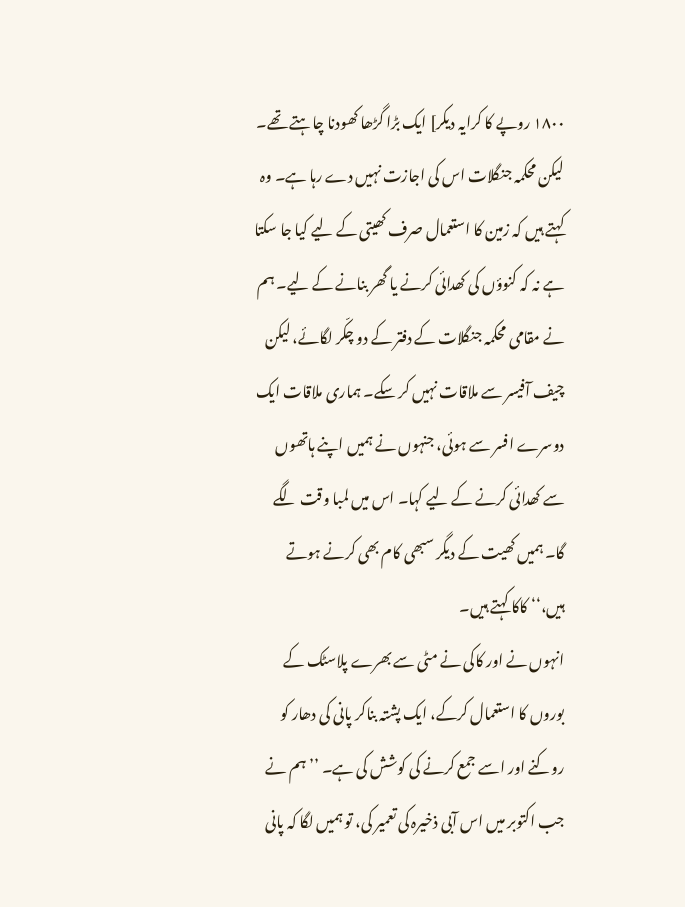۱۸۰۰ روپے کا کرایہ دیکر] ایک بڑا گڑھا کھودنا چاہتے تھے۔ لیکن محکمہ جنگلات اس کی اجازت نہیں دے رہا ہے۔ وہ کہتے ہیں کہ زمین کا استعمال صرف کھیتی کے لیے کیا جا سکتا ہے نہ کہ کنوؤں کی کھدائی کرنے یا گھر بنانے کے لیے۔ ہم نے مقامی محکمہ جنگلات کے دفتر کے دو چکّر لگائے، لیکن چیف آفیسر سے ملاقات نہیں کر سکے۔ ہماری ملاقات ایک دوسرے افسر سے ہوئی، جنہوں نے ہمیں اپنے ہاتھوں سے کھدائی کرنے کے لیے کہا۔ اس میں لمبا وقت لگے گا۔ ہمیں کھیت کے دیگر سبھی کام بھی کرنے ہوتے ہیں،‘‘ کاکا کہتے ہیں۔
انہوں نے اور کاکی نے مٹی سے بھرے پلاسٹک کے بوروں کا استعمال کرکے، ایک پشتہ بناکر پانی کی دھار کو روکنے اور اسے جمع کرنے کی کوشش کی ہے۔ ’’ہم نے جب اکتوبر میں اس آبی ذخیرہ کی تعمیر کی، تو ہمیں لگا کہ پانی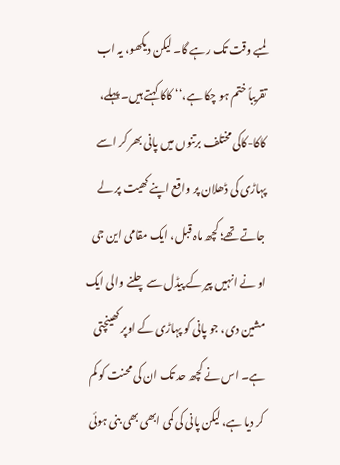لمبے وقت تک رہے گا۔ لیکن دیکھو، یہ اب تقریباً ختم ہو چکا ہے،‘‘ کاکا کہتے ہیں۔ پہلے، کاکا-کاکی مختلف برتنوں میں پانی بھر کر اسے پہاڑی کی ڈھلان پر واقع اپنے کھیت پر لے جاتے تھے؛ کچھ ماہ قبل، ایک مقامی این جی او نے انہیں پیر کے پیڈل سے چلنے والی ایک مشین دی، جو پانی کو پہاڑی کے اوپر کھینچتی ہے۔ اس نے کچھ حد تک ان کی محنت کو کم کر دیا ہے، لیکن پانی کی کمی ابھی بھی بنی ہوئی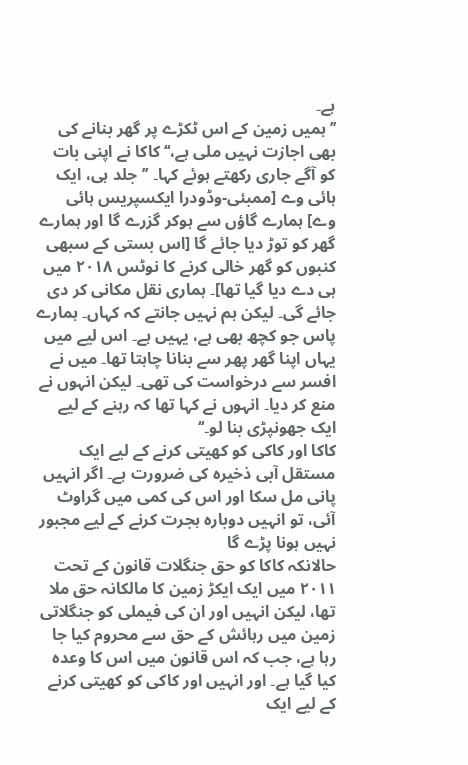ہے۔
’’ہمیں زمین کے اس ٹکڑے پر گھر بنانے کی بھی اجازت نہیں ملی ہے،‘‘ کاکا نے اپنی بات کو آگے جاری رکھتے ہوئے کہا۔ ’’جلد ہی، ایک ہائی وے [ممبئی-وڈودرا ایکسپریس ہائی وے] ہمارے گاؤں سے ہوکر گزرے گا اور ہمارے گھر کو توڑ دیا جائے گا [اس بستی کے سبھی کنبوں کو گھر خالی کرنے کا نوٹس ۲۰۱۸ میں ہی دے دیا گیا تھا]۔ ہماری نقل مکانی کر دی جائے گی۔ لیکن ہم نہیں جانتے کہ کہاں۔ ہمارے پاس جو کچھ بھی ہے، یہیں ہے۔ اس لیے میں یہاں اپنا گھر پھر سے بنانا چاہتا تھا۔ میں نے افسر سے درخواست کی تھی۔ لیکن انہوں نے منع کر دیا۔ انہوں نے کہا تھا کہ رہنے کے لیے ایک جھونپڑی بنا لو۔‘‘
کاکا اور کاکی کو کھیتی کرنے کے لیے ایک مستقل آبی ذخیرہ کی ضرورت ہے۔ اگر انہیں پانی مل سکا اور اس کی کمی میں گراوٹ آئی، تو انہیں دوبارہ ہجرت کرنے کے لیے مجبور نہیں ہونا پڑے گا
حالانکہ کاکا کو حق جنگلات قانون کے تحت ۲۰۱۱ میں ایک ایکڑ زمین کا مالکانہ حق ملا تھا، لیکن انہیں اور ان کی فیملی کو جنگلاتی زمین میں رہائش کے حق سے محروم کیا جا رہا ہے، جب کہ اس قانون میں اس کا وعدہ کیا گیا ہے۔ اور انہیں اور کاکی کو کھیتی کرنے کے لیے ایک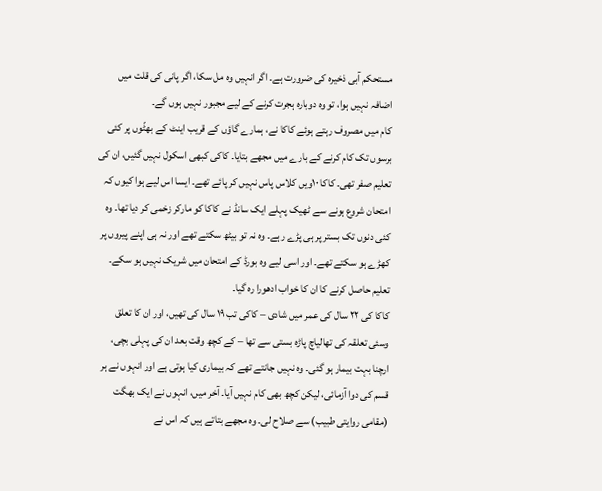مستحکم آبی ذخیرہ کی ضرورت ہے۔ اگر انہیں وہ مل سکا، اگر پانی کی قلت میں اضافہ نہیں ہوا، تو وہ دوبارہ ہجرت کرنے کے لیے مجبور نہیں ہوں گے۔
کام میں مصروف رہتے ہوئے کاکا نے، ہمارے گاؤں کے قریب اینٹ کے بھٹّوں پر کئی برسوں تک کام کرنے کے بارے میں مجھے بتایا۔ کاکی کبھی اسکول نہیں گئیں، ان کی تعلیم صفر تھی۔ کاکا ۱۰ویں کلاس پاس نہیں کر پائے تھے۔ ایسا اس لیے ہوا کیوں کہ امتحان شروع ہونے سے ٹھیک پہلے ایک سانڈ نے کاکا کو مارکر زخمی کر دیا تھا۔ وہ کئی دنوں تک بستر پر ہی پڑے رہے۔ وہ نہ تو بیٹھ سکتے تھے اور نہ ہی اپنے پیروں پر کھڑے ہو سکتے تھے۔ اور اسی لیے وہ بورڈ کے امتحان میں شریک نہیں ہو سکے۔ تعلیم حاصل کرنے کا ان کا خواب ادھورا رہ گیا۔
کاکا کی ۲۲ سال کی عمر میں شادی – کاکی تب ۱۹ سال کی تھیں، اور ان کا تعلق وسئی تعلقہ کی تھالیاچ پاڑہ بستی سے تھا – کے کچھ وقت بعد ان کی پہلی بچی، ارچنا بہت بیمار ہو گئی۔ وہ نہیں جانتے تھے کہ بیماری کیا ہوتی ہے اور انہوں نے ہر قسم کی دوا آزمائی، لیکن کچھ بھی کام نہیں آیا۔ آخر میں، انہوں نے ایک بھگت (مقامی روایتی طبیب) سے صلاح لی۔ وہ مجھے بتاتے ہیں کہ اس نے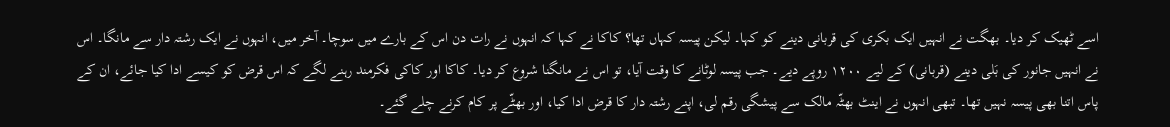اسے ٹھیک کر دیا۔ بھگت نے انہیں ایک بکری کی قربانی دینے کو کہا۔ لیکن پیسہ کہاں تھا؟ کاکا نے کہا کہ انہوں نے رات دن اس کے بارے میں سوچا۔ آخر میں، انہوں نے ایک رشتہ دار سے مانگا۔ اس نے انہیں جانور کی بَلی دینے (قربانی) کے لیے ۱۲۰۰ روپے دیے۔ جب پیسہ لوٹانے کا وقت آیا، تو اس نے مانگنا شروع کر دیا۔ کاکا اور کاکی فکرمند رہنے لگے کہ اس قرض کو کیسے ادا کیا جائے، ان کے پاس اتنا بھی پیسہ نہیں تھا۔ تبھی انہوں نے اینٹ بھٹّہ مالک سے پیشگی رقم لی، اپنے رشتہ دار کا قرض ادا کیا، اور بھٹّے پر کام کرنے چلے گئے۔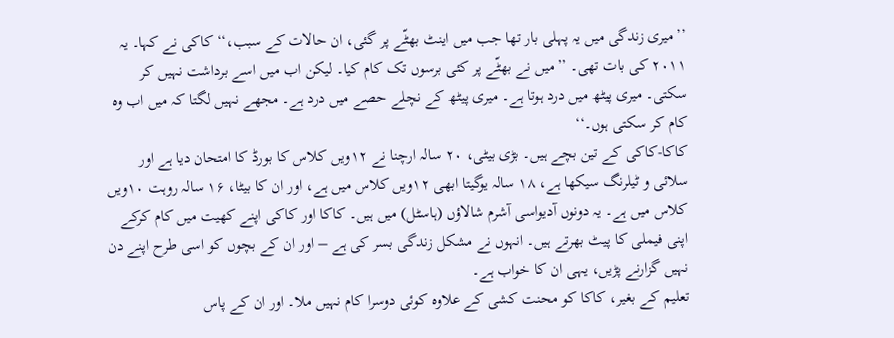’’میری زندگی میں یہ پہلی بار تھا جب میں اینٹ بھٹّے پر گئی، ان حالات کے سبب،‘‘ کاکی نے کہا۔ یہ ۲۰۱۱ کی بات تھی۔ ’’میں نے بھٹّے پر کئی برسوں تک کام کیا۔ لیکن اب میں اسے برداشت نہیں کر سکتی۔ میری پیٹھ میں درد ہوتا ہے۔ میری پیٹھ کے نچلے حصے میں درد ہے۔ مجھے نہیں لگتا کہ میں اب وہ کام کر سکتی ہوں۔‘‘
کاکا-کاکی کے تین بچے ہیں۔ بڑی بیٹی، ۲۰ سالہ ارچنا نے ۱۲ویں کلاس کا بورڈ کا امتحان دیا ہے اور سلائی و ٹیلرنگ سیکھا ہے، ۱۸ سالہ یوگیتا ابھی ۱۲ویں کلاس میں ہے، اور ان کا بیٹا، ۱۶ سالہ روہت ۱۰ویں کلاس میں ہے۔ یہ دونوں آدیواسی آشرم شالاؤں (ہاسٹل) میں ہیں۔ کاکا اور کاکی اپنے کھیت میں کام کرکے اپنی فیملی کا پیٹ بھرتے ہیں۔ انہوں نے مشکل زندگی بسر کی ہے – اور ان کے بچوں کو اسی طرح اپنے دن نہیں گزارنے پڑیں، یہی ان کا خواب ہے۔
تعلیم کے بغیر، کاکا کو محنت کشی کے علاوہ کوئی دوسرا کام نہیں ملا۔ اور ان کے پاس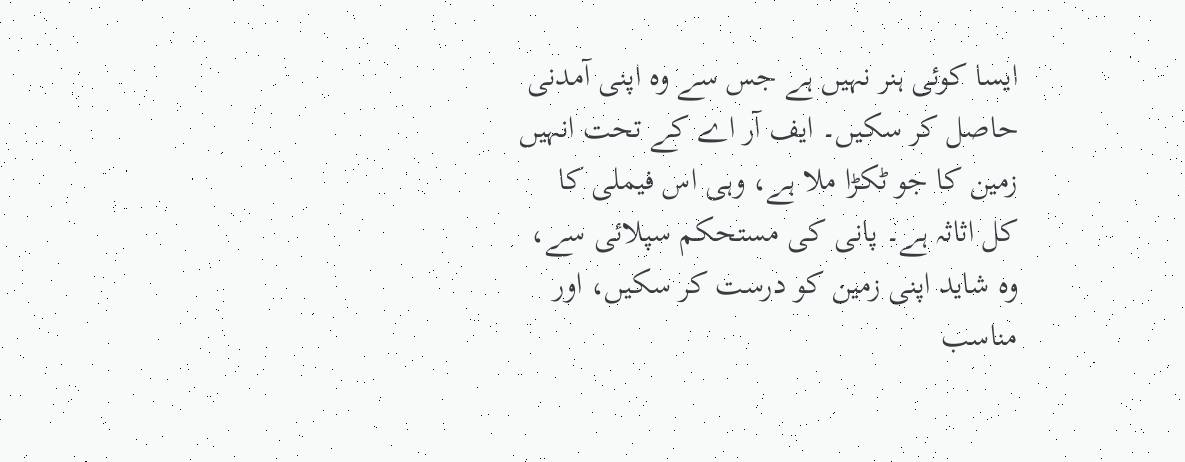ایسا کوئی ہنر نہیں ہے جس سے وہ اپنی آمدنی حاصل کر سکیں۔ ایف آر اے کے تحت انہیں زمین کا جو ٹکڑا ملا ہے، وہی اس فیملی کا کل اثاثہ ہے۔ پانی کی مستحکم سپلائی سے، وہ شاید اپنی زمین کو درست کر سکیں، اور مناسب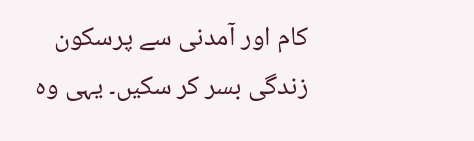کام اور آمدنی سے پرسکون زندگی بسر کر سکیں۔ یہی وہ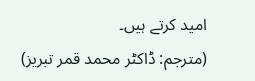امید کرتے ہیں۔
(مترجم: ڈاکٹر محمد قمر تبریز)